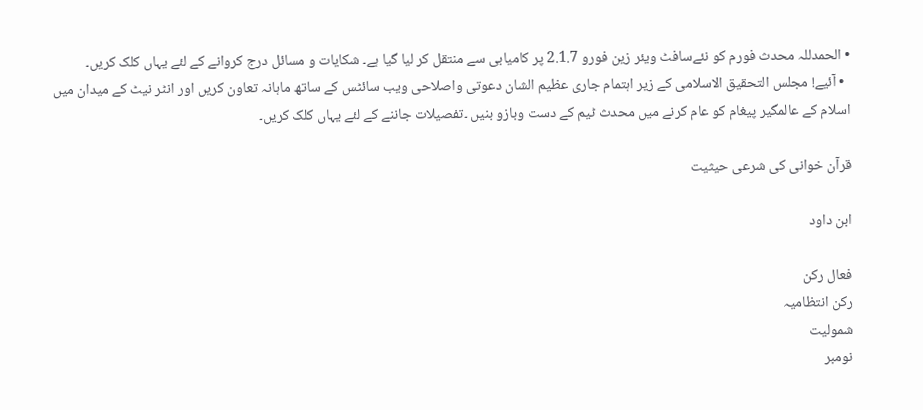• الحمدللہ محدث فورم کو نئےسافٹ ویئر زین فورو 2.1.7 پر کامیابی سے منتقل کر لیا گیا ہے۔ شکایات و مسائل درج کروانے کے لئے یہاں کلک کریں۔
  • آئیے! مجلس التحقیق الاسلامی کے زیر اہتمام جاری عظیم الشان دعوتی واصلاحی ویب سائٹس کے ساتھ ماہانہ تعاون کریں اور انٹر نیٹ کے میدان میں اسلام کے عالمگیر پیغام کو عام کرنے میں محدث ٹیم کے دست وبازو بنیں ۔تفصیلات جاننے کے لئے یہاں کلک کریں۔

قرآن خوانی کی شرعی حیثیت

ابن داود

فعال رکن
رکن انتظامیہ
شمولیت
نومبر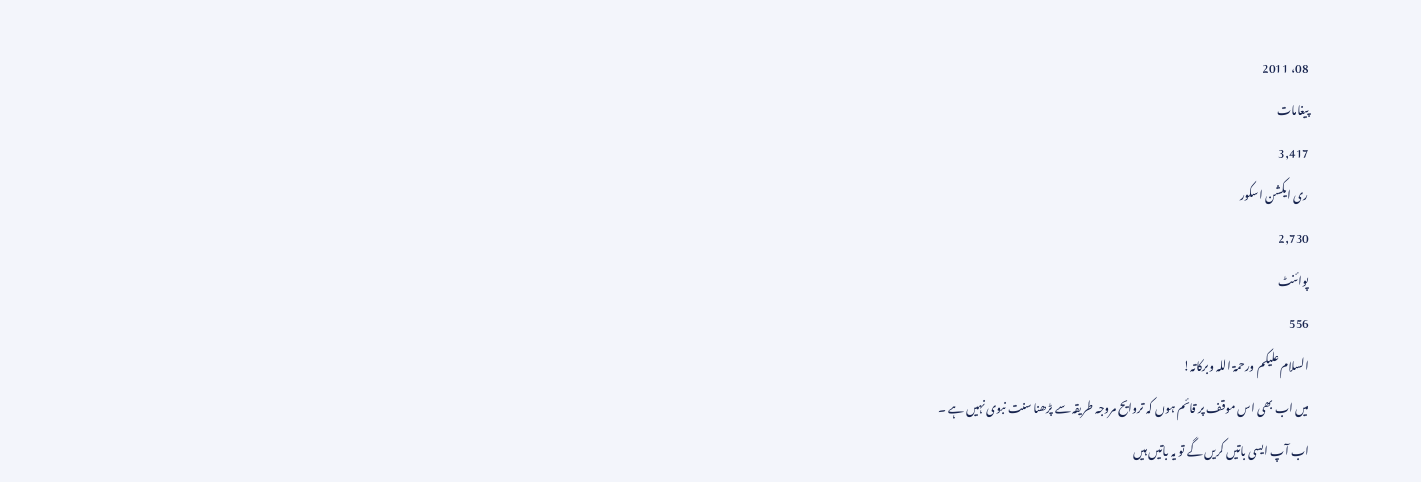08، 2011
پیغامات
3,417
ری ایکشن اسکور
2,730
پوائنٹ
556
السلام علیکم ورحمۃ اللہ وبرکاتہ!
میں اب بھی اس موقف پر قائم ہوں کہ تروایح مروجہ طریقہ سے پڑھنا سنت نبوی نہیں ہے ۔
اب آپ ایسی باتیں کریں گے تو یہ باتیں ہیں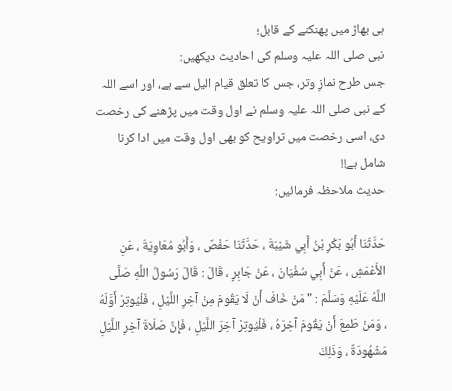ہی بھاڑ میں پھنکنے کے قابل؛
نبی صلی اللہ علیہ وسلم کی احادیث دیکھیں:
جس طرح نمازِ وتر، جس کا تعلق قیام الیل سے ہے، اور اسے اللہ کے نبی صلی اللہ علیہ وسلم نے اول وقت میں پڑھنے کی رخصت دی، اسی رخصت میں تراویح کو بھی اول وقت میں ادا کرنا شامل ہے!!
حدیث ملاحظہ فرمائیں:

حَدَّثَنَا أَبُو بَكْرِ بْنُ أَبِي شَيْبَةَ ، حَدَّثَنَا حَفْصٌ ، وَأَبُو مُعَاوِيَةَ ، عَنِ الأَعْمَشِ ، عَنْ أَبِي سُفْيَانَ ، عَنْ جَابِرٍ ، قَالَ : قَالَ رَسُولُ اللَّهِ صَلَّى اللَّهُ عَلَيْهِ وَسَلَّمَ : " مَنْ خَافَ أَنْ لَا يَقُومَ مِنْ آخِرِ اللَّيْلِ ، فَلْيُوتِرْ أَوَّلَهُ ، وَمَنْ طَمِعَ أَنْ يَقُومَ آخِرَهُ ، فَلْيُوتِرْ آخِرَ اللَّيْلِ ، فَإِنَّ صَلَاةَ آخِرِ اللَّيْلِ مَشْهُودَةٌ ، وَذَلِكَ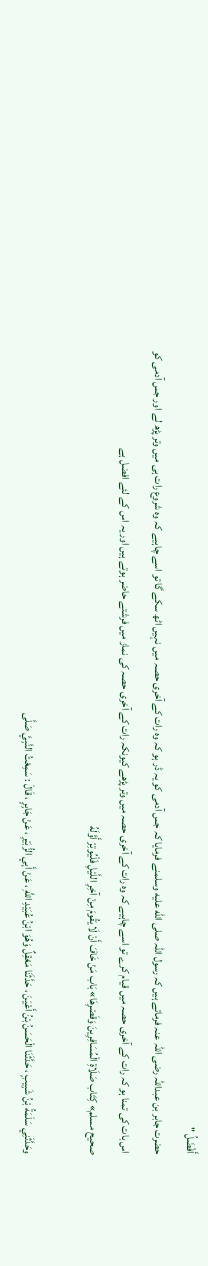أَفْضَلُ "
حضرت جابر بن عبداللہ رضی اللہ عنہ فرماتے ہیں کہ رسول اللہ صلى الله عليه وسلمنے فرمایا کہ جس آدمی کو یہ ڈر ہو کہ وہ رات کے آخری حصہ میں نہیں اٹھ سکے گا تو اسے چاہیے کہ وہ شروع رات ہی میں وتر پڑھ لے اور جس آدمی کو اس بات کی تمنا ہو کہ رات کے آخری حصہ میں قیام کرے تو اسے چاہیے کہ وہ رات کے آخری حصہ میں وتر پڑھے کیونکہ رات کے آخری حصہ کی نماز میں فرشتے حاضر ہوتے ہیں اور یہ اس کے لئے افضل ہے
صحيح مسلم» كِتَاب صَلَاةِ الْمُسَافِرِينَ وَقَصْرِهَا» بَاب مَنْ خَافَ أَنْ لَا يَقُومَ مِنْ آخِرِ اللَّيْلِ فَلْيُوتِرْ أَوَّلَهُ

وحَدَّثَنِي سَلَمَةُ بْنُ شَبِيبٍ ، حَدَّثَنَا الْحَسَنُ بْنُ أَعْيَنَ ، حَدَّثَنَا مَعْقِلٌ وَهُوَ ابْنُ عُبَيْدِ اللَّهِ ، عَنْ أَبِي الزُّبَيْرِ ، عَنْ جَابِرٍ ، قَالَ : سَمِعْتُ النَّبِيَّ صَلَّى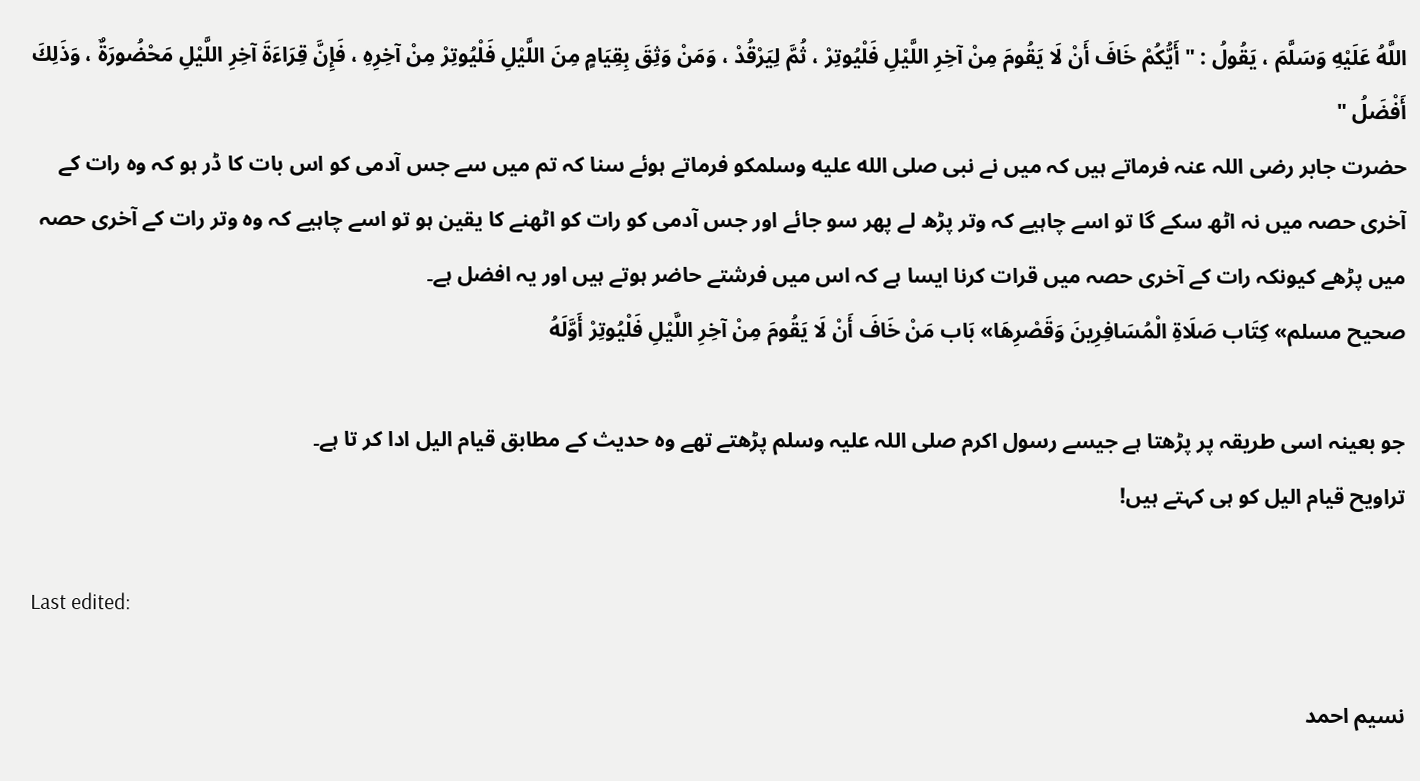اللَّهُ عَلَيْهِ وَسَلَّمَ ، يَقُولُ : " أَيُّكُمْ خَافَ أَنْ لَا يَقُومَ مِنْ آخِرِ اللَّيْلِ فَلْيُوتِرْ ، ثُمَّ لِيَرْقُدْ ، وَمَنْ وَثِقَ بِقِيَامٍ مِنَ اللَّيْلِ فَلْيُوتِرْ مِنْ آخِرِهِ ، فَإِنَّ قِرَاءَةَ آخِرِ اللَّيْلِ مَحْضُورَةٌ ، وَذَلِكَ أَفْضَلُ "
حضرت جابر رضی اللہ عنہ فرماتے ہیں کہ میں نے نبی صلى الله عليه وسلمکو فرماتے ہوئے سنا کہ تم میں سے جس آدمی کو اس بات کا ڈر ہو کہ وہ رات کے آخری حصہ میں نہ اٹھ سکے گا تو اسے چاہیے کہ وتر پڑھ لے پھر سو جائے اور جس آدمی کو رات کو اٹھنے کا یقین ہو تو اسے چاہیے کہ وہ وتر رات کے آخری حصہ میں پڑھے کیونکہ رات کے آخری حصہ میں قرات کرنا ایسا ہے کہ اس میں فرشتے حاضر ہوتے ہیں اور یہ افضل ہے۔
صحيح مسلم» كِتَاب صَلَاةِ الْمُسَافِرِينَ وَقَصْرِهَا» بَاب مَنْ خَافَ أَنْ لَا يَقُومَ مِنْ آخِرِ اللَّيْلِ فَلْيُوتِرْ أَوَّلَهُ

جو بعینہ اسی طریقہ پر پڑھتا ہے جیسے رسول اکرم صلی اللہ علیہ وسلم پڑھتے تھے وہ حدیث کے مطابق قیام الیل ادا کر تا ہے۔
تراویح قیام الیل کو ہی کہتے ہیں!

Last edited:

نسیم احمد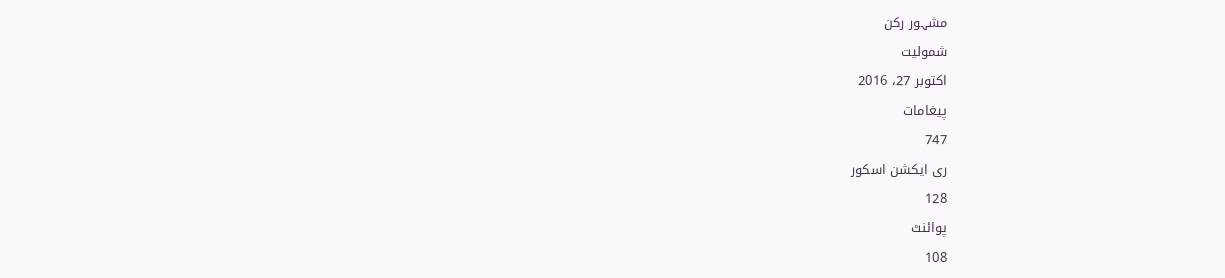مشہور رکن
شمولیت
اکتوبر 27، 2016
پیغامات
747
ری ایکشن اسکور
128
پوائنٹ
108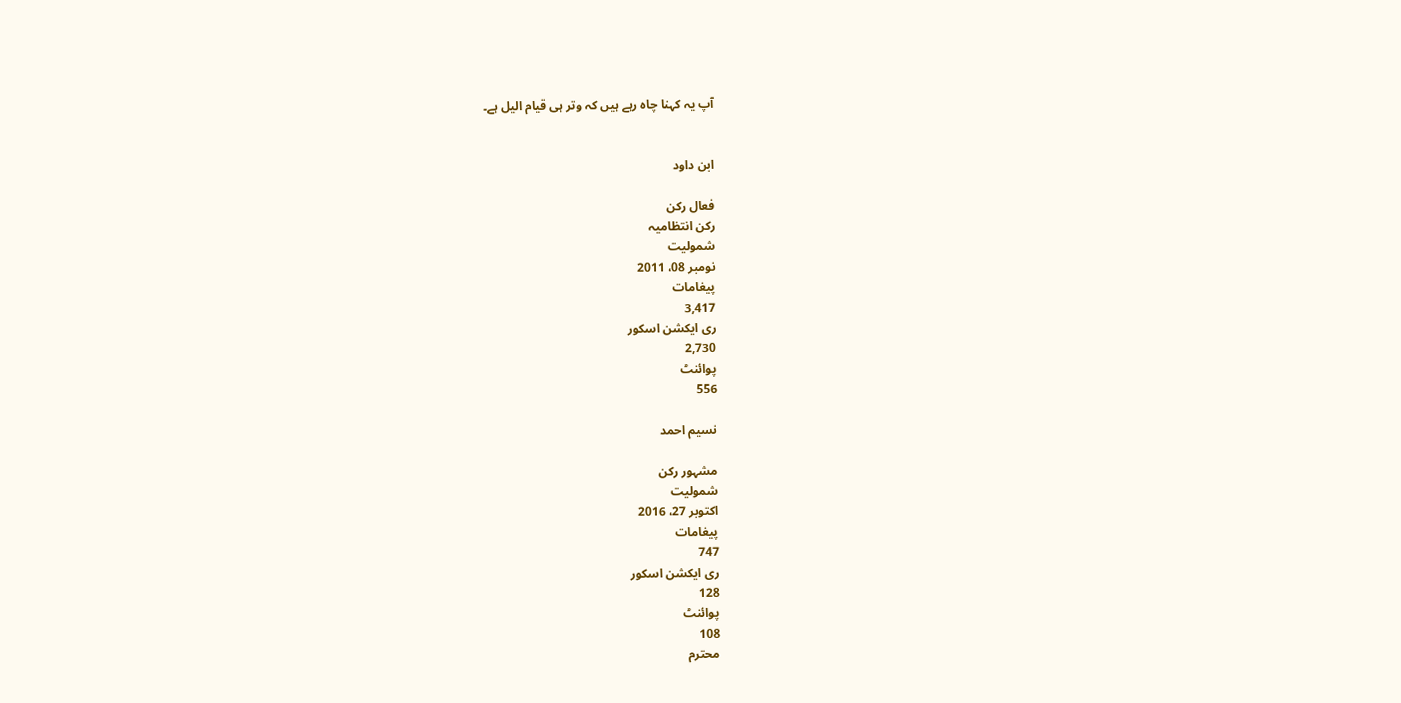آپ یہ کہنا چاہ رہے ہیں کہ وتر ہی قیام الیل ہے۔


ابن داود

فعال رکن
رکن انتظامیہ
شمولیت
نومبر 08، 2011
پیغامات
3,417
ری ایکشن اسکور
2,730
پوائنٹ
556

نسیم احمد

مشہور رکن
شمولیت
اکتوبر 27، 2016
پیغامات
747
ری ایکشن اسکور
128
پوائنٹ
108
محترم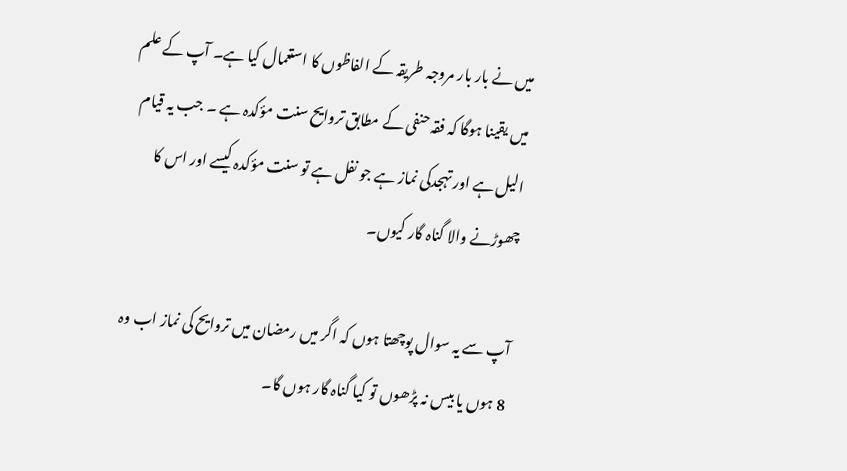میں نے بار بار مروجہ طریقہ کے الفاظوں کا استعمال کیا ہے۔ آپ کے علم میں یقینا ہوگا کہ فقہ حنفی کے مطابق تروایح سنت مؤکدہ ہے ۔ جب یہ قیام الیل ہے اور تہجدکی نماز ہے جو نفل ہے تو سنت مؤکدہ کیسے اور اس کا چھوڑنے والا گناہ گار کیوں۔

آپ سے یہ سوال پوچھتا ہوں کہ اگر میں رمضان میں تروایح کی نماز اب وہ 8 ہوں یا بیس نہ پڑھوں تو کیا گناہ گار ہوں گا۔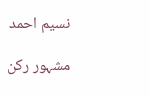نسیم احمد

مشہور رکن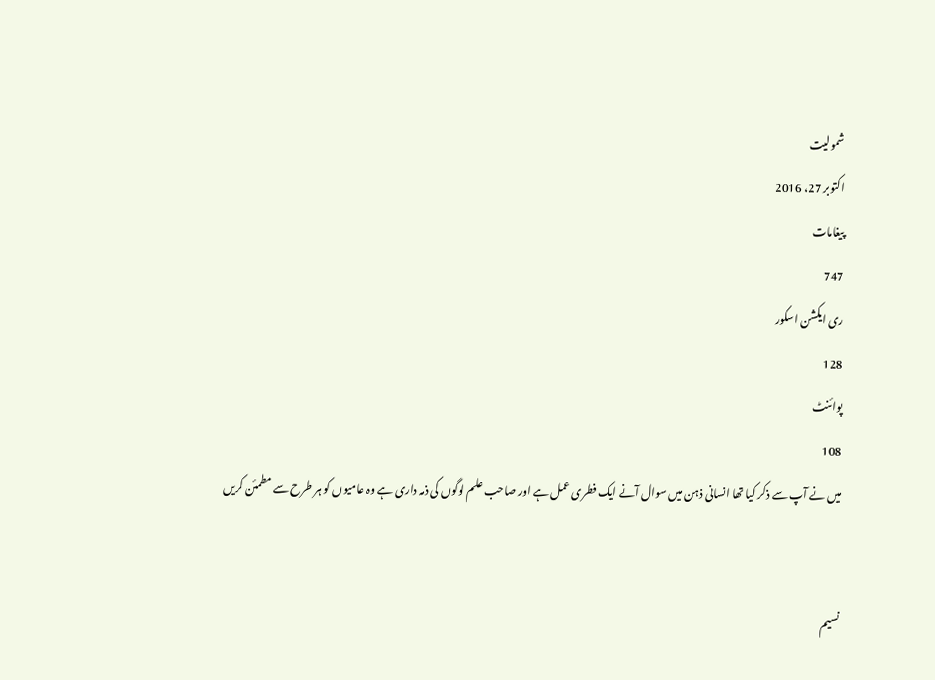شمولیت
اکتوبر 27، 2016
پیغامات
747
ری ایکشن اسکور
128
پوائنٹ
108
میں نے آپ سے ذکر کیا تھا انسانی ذہن میں سوال آنے ایک فطری عمل ہے اور صاحب علم لوگوں کی ذمہ داری ہے وہ عامیوں کو ہر طرح سے مطمئن کریں


نسیم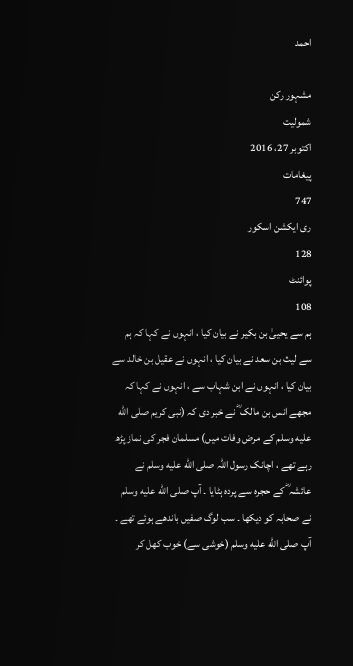احمد

مشہور رکن
شمولیت
اکتوبر 27، 2016
پیغامات
747
ری ایکشن اسکور
128
پوائنٹ
108
ہم سے یحییٰ بن بکیر نے بیان کیا ، انہوں نے کہا کہ ہم سے لیث بن سعد نے بیان کیا ، انہوں نے عقیل بن خالد سے بیان کیا ، انہوں نے ابن شہاب سے ، انہوں نے کہا کہ مجھے انس بن مالک ؓ نے خبر دی کہ (نبی کریم صلى الله عليه وسلم کے مرض وفات میں) مسلمان فجر کی نماز پڑھ رہے تھے ، اچانک رسول اللہ صلى الله عليه وسلم نے عائشہ ؓ کے حجرہ سے پردہ ہٹایا ۔ آپ صلى الله عليه وسلم نے صحابہ کو دیکھا ۔ سب لوگ صفیں باندھے ہوئے تھے ۔ آپ صلى الله عليه وسلم (خوشی سے) خوب کھل کر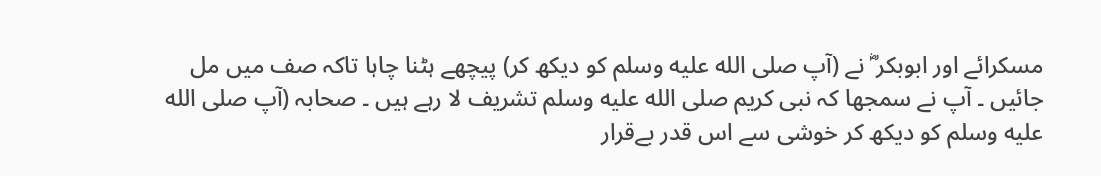مسکرائے اور ابوبکر ؓ نے (آپ صلى الله عليه وسلم کو دیکھ کر) پیچھے ہٹنا چاہا تاکہ صف میں مل جائیں ۔ آپ نے سمجھا کہ نبی کریم صلى الله عليه وسلم تشریف لا رہے ہیں ۔ صحابہ (آپ صلى الله عليه وسلم کو دیکھ کر خوشی سے اس قدر بےقرار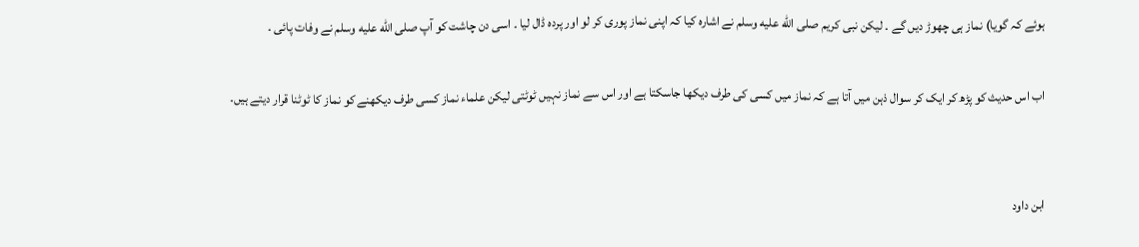ہوئے کہ گویا) نماز ہی چھوڑ دیں گے ۔ لیکن نبی کریم صلى الله عليه وسلم نے اشارہ کیا کہ اپنی نماز پوری کر لو اور پردہ ڈال لیا ۔ اسی دن چاشت کو آپ صلى الله عليه وسلم نے وفات پائی ۔

اب اس حدیث کو پڑھ کر ایک کر سوال ذہن میں آتا ہے کہ نماز میں کسی کی طرف دیکھا جاسکتا ہے اور اس سے نماز نہیں ٹوٹتی لیکن علماء نماز کسی طرف دیکھنے کو نماز کا ٹوٹنا قرار دیتے ہیں۔


ابن داود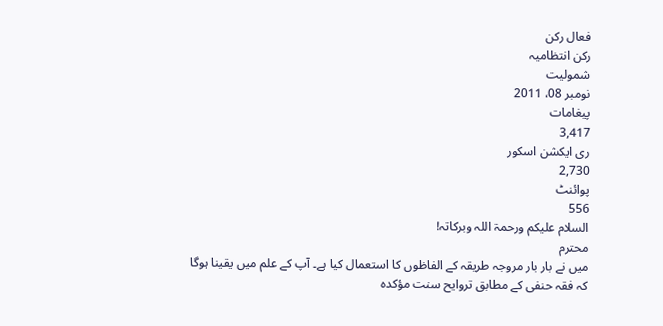فعال رکن
رکن انتظامیہ
شمولیت
نومبر 08، 2011
پیغامات
3,417
ری ایکشن اسکور
2,730
پوائنٹ
556
السلام علیکم ورحمۃ اللہ وبرکاتہ!
محترم
میں نے بار بار مروجہ طریقہ کے الفاظوں کا استعمال کیا ہے۔ آپ کے علم میں یقینا ہوگا کہ فقہ حنفی کے مطابق تروایح سنت مؤکدہ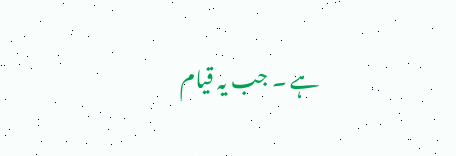ہے ۔ جب یہ قیام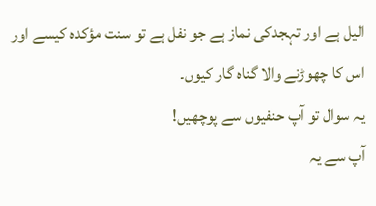الیل ہے اور تہجدکی نماز ہے جو نفل ہے تو سنت مؤکدہ کیسے اور اس کا چھوڑنے والا گناہ گار کیوں۔
یہ سوال تو آپ حنفیوں سے پوچھیں!
آپ سے یہ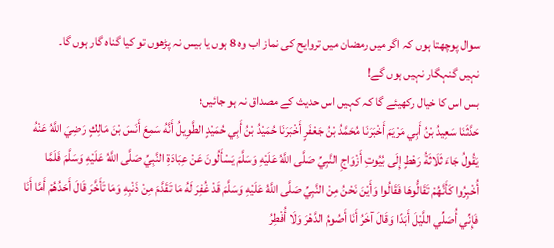سوال پوچھتا ہوں کہ اگر میں رمضان میں تروایح کی نماز اب وہ 8 ہوں یا بیس نہ پڑھوں تو کیا گناہ گار ہوں گا۔
نہیں گنہگار نہیں ہوں گے!
بس اس کا خیال رکھیئے گا کہ کہیں اس حدیث کے مصداق نہ ہو جائیں؛
حَدَّثَنَا سَعِيدُ بْنُ أَبِي مَرْيَمَ أَخْبَرَنَا مُحَمَّدُ بْنُ جَعْفَرٍ أَخْبَرَنَا حُمَيْدُ بْنُ أَبِي حُمَيْدٍ الطَّوِيلُ أَنَّهُ سَمِعَ أَنَسَ بْنَ مَالِكٍ رَضِيَ اللَّهُ عَنْهُ يَقُولُ جَاءَ ثَلَاثَةُ رَهْطٍ إِلَى بُيُوتِ أَزْوَاجِ النَّبِيِّ صَلَّى اللَّهُ عَلَيْهِ وَسَلَّمَ يَسْأَلُونَ عَنْ عِبَادَةِ النَّبِيِّ صَلَّى اللَّهُ عَلَيْهِ وَسَلَّمَ فَلَمَّا أُخْبِرُوا كَأَنَّهُمْ تَقَالُّوهَا فَقَالُوا وَأَيْنَ نَحْنُ مِنْ النَّبِيِّ صَلَّى اللَّهُ عَلَيْهِ وَسَلَّمَ قَدْ غُفِرَ لَهُ مَا تَقَدَّمَ مِنْ ذَنْبِهِ وَمَا تَأَخَّرَ قَالَ أَحَدُهُمْ أَمَّا أَنَا فَإِنِّي أُصَلِّي اللَّيْلَ أَبَدًا وَقَالَ آخَرُ أَنَا أَصُومُ الدَّهْرَ وَلَا أُفْطِرُ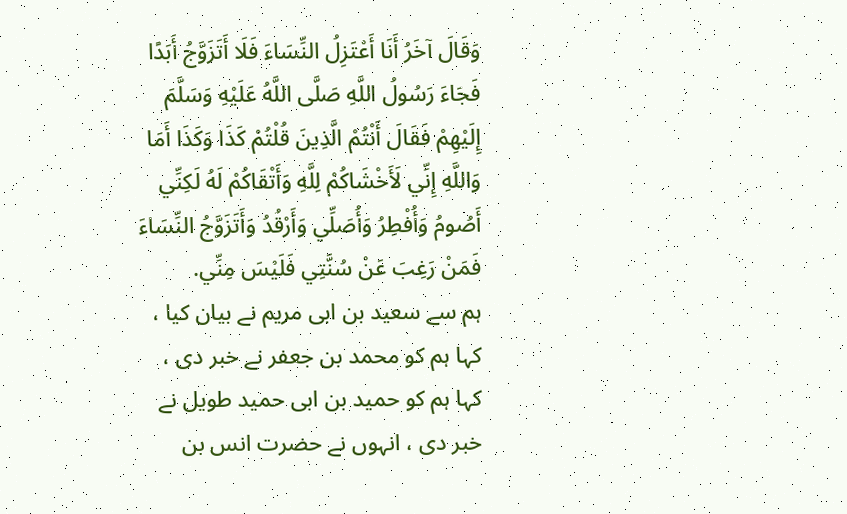وَقَالَ آخَرُ أَنَا أَعْتَزِلُ النِّسَاءَ فَلَا أَتَزَوَّجُ أَبَدًا فَجَاءَ رَسُولُ اللَّهِ صَلَّى اللَّهُ عَلَيْهِ وَسَلَّمَ إِلَيْهِمْ فَقَالَ أَنْتُمْ الَّذِينَ قُلْتُمْ كَذَا وَكَذَا أَمَا وَاللَّهِ إِنِّي لَأَخْشَاكُمْ لِلَّهِ وَأَتْقَاكُمْ لَهُ لَكِنِّي أَصُومُ وَأُفْطِرُ وَأُصَلِّي وَأَرْقُدُ وَأَتَزَوَّجُ النِّسَاءَ فَمَنْ رَغِبَ عَنْ سُنَّتِي فَلَيْسَ مِنِّي.
ہم سے سعید بن ابی مریم نے بیان کیا ، کہا ہم کو محمد بن جعفر نے خبر دی ، کہا ہم کو حمید بن ابی حمید طویل نے خبر دی ، انہوں نے حضرت انس بن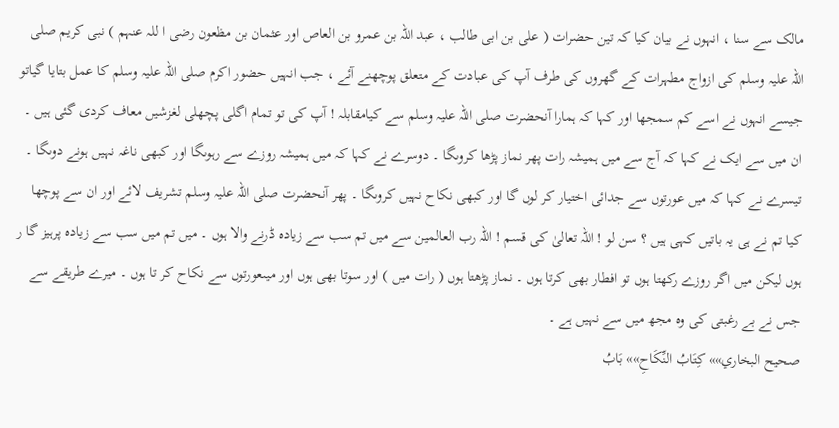مالک سے سنا ، انہوں نے بیان کیا کہ تین حضرات ( علی بن ابی طالب ، عبد اللہ بن عمرو بن العاص اور عثمان بن مظعون رضی ا للہ عنہم ) نبی کریم صلی اللہ علیہ وسلم کی ازواج مطہرات کے گھروں کی طرف آپ کی عبادت کے متعلق پوچھنے آئے ، جب انہیں حضور اکرم صلی اللہ علیہ وسلم کا عمل بتایا گیاتو جیسے انہوں نے اسے کم سمجھا اور کہا کہ ہمارا آنحضرت صلی اللہ علیہ وسلم سے کیامقابلہ ! آپ کی تو تمام اگلی پچھلی لغزشیں معاف کردی گئی ہیں ۔ ان میں سے ایک نے کہا کہ آج سے میں ہمیشہ رات پھر نماز پڑھا کروںگا ۔ دوسرے نے کہا کہ میں ہمیشہ روزے سے رہوںگا اور کبھی ناغہ نہیں ہونے دوںگا ۔ تیسرے نے کہا کہ میں عورتوں سے جدائی اختیار کر لوں گا اور کبھی نکاح نہیں کروںگا ۔ پھر آنحضرت صلی اللہ علیہ وسلم تشریف لائے اور ان سے پوچھا کیا تم نے ہی یہ باتیں کہی ہیں ؟ سن لو ! اللہ تعالیٰ کی قسم ! اللہ رب العالمین سے میں تم سب سے زیادہ ڈرنے والا ہوں ۔ میں تم میں سب سے زیادہ پرہیز گا ر ہوں لیکن میں اگر روزے رکھتا ہوں تو افطار بھی کرتا ہوں ۔ نماز پڑھتا ہوں ( رات میں ) اور سوتا بھی ہوں اور میںعورتوں سے نکاح کر تا ہوں ۔ میرے طریقے سے جس نے بے رغبتی کی وہ مجھ میں سے نہیں ہے ۔
صحيح البخاري»» كِتَابُ النِّكَاحِ»» بَابُ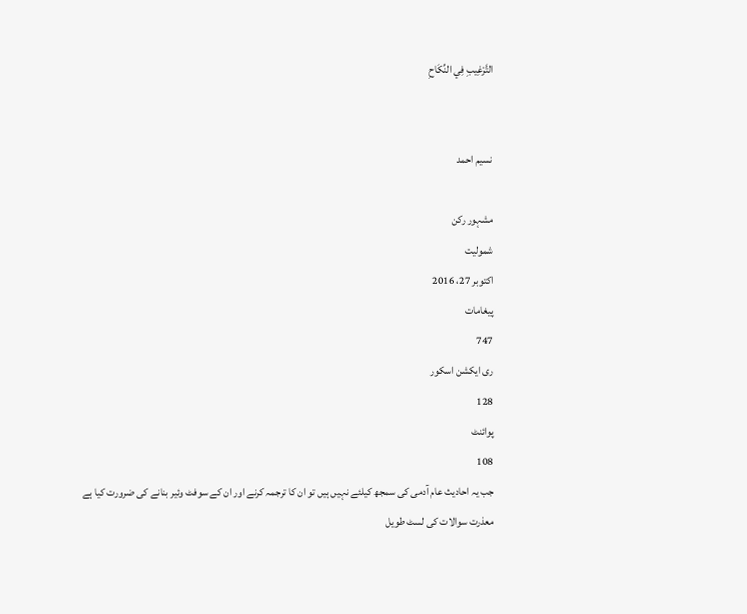التَّرْغِيبِ فِي النِّكَاحِ


نسیم احمد

مشہور رکن
شمولیت
اکتوبر 27، 2016
پیغامات
747
ری ایکشن اسکور
128
پوائنٹ
108
جب یہ احادیث عام آدمی کی سمجھ کیلئے نہیں ہیں تو ان کا ترجمہ کرنے اور ان کے سوفٹ وئیر بنانے کی ضرورت کیا ہے
معذرت سوالات کی لسٹ طویل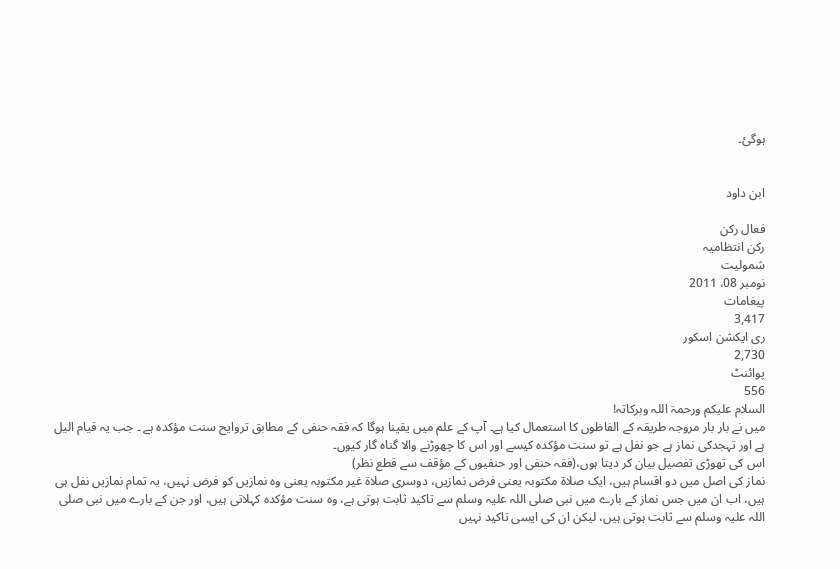ہوگئ۔


ابن داود

فعال رکن
رکن انتظامیہ
شمولیت
نومبر 08، 2011
پیغامات
3,417
ری ایکشن اسکور
2,730
پوائنٹ
556
السلام علیکم ورحمۃ اللہ وبرکاتہ!
میں نے بار بار مروجہ طریقہ کے الفاظوں کا استعمال کیا ہے۔ آپ کے علم میں یقینا ہوگا کہ فقہ حنفی کے مطابق تروایح سنت مؤکدہ ہے ۔ جب یہ قیام الیل ہے اور تہجدکی نماز ہے جو نفل ہے تو سنت مؤکدہ کیسے اور اس کا چھوڑنے والا گناہ گار کیوں۔
اس کی تھوڑی تفصیل بیان کر دیتا ہوں،(فقہ حنفی اور حنفیوں کے مؤقف سے قطع نظر)
نماز کی اصل میں دو اقسام ہیں، ایک صلاة مکتوبہ یعنی فرض نمازیں، دوسری صلاة غیر مكتوبہ یعنی وہ نمازیں کو فرض نہیں، یہ تمام نمازیں نفل ہی ہیں، اب ان میں جس نماز کے بارے میں نبی صلی اللہ علیہ وسلم سے تاکید ثابت ہوتی ہے، وہ سنت مؤکدہ کہلاتی ہیں، اور جن کے بارے میں نبی صلی اللہ علیہ وسلم سے ثابت ہوتی ہیں، لیکن ان کی ایسی تاکید نہیں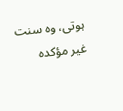ہوتی، وہ سنت غیر مؤکدہ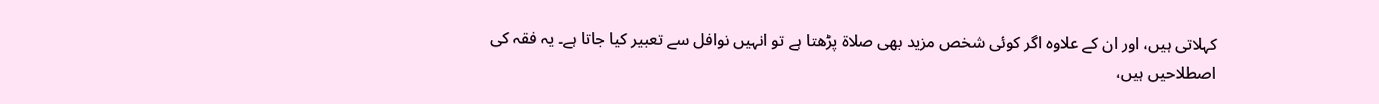کہلاتی ہیں، اور ان کے علاوہ اگر کوئی شخص مزید بھی صلاة پڑھتا ہے تو انہیں نوافل سے تعبیر کیا جاتا ہے۔ یہ فقہ کی اصطلاحیں ہیں،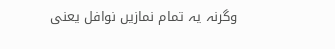وگرنہ یہ تمام نمازیں نوافل یعنی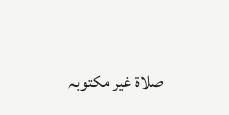صلاة غیر مكتوبہ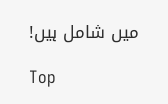میں شامل ہیں!

Top